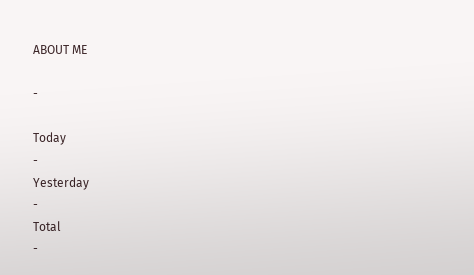ABOUT ME

-

Today
-
Yesterday
-
Total
-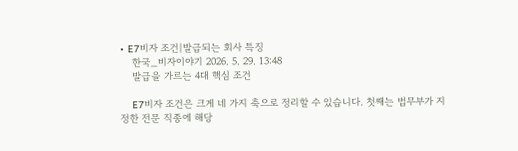• E7비자 조건|발급되는 회사 특징
    한국_비자이야기 2026. 5. 29. 13:48
    발급을 가르는 4대 핵심 조건

    E7비자 조건은 크게 네 가지 축으로 정리할 수 있습니다. 첫째는 법무부가 지정한 전문 직종에 해당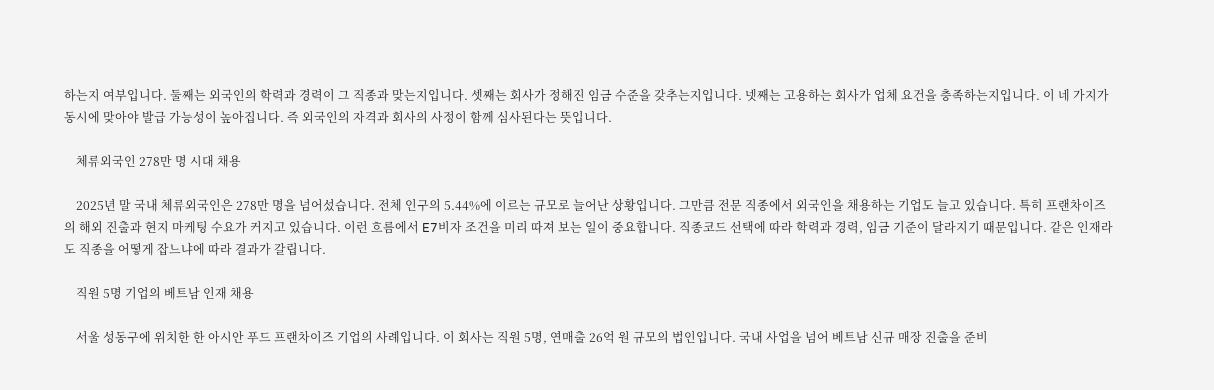하는지 여부입니다. 둘째는 외국인의 학력과 경력이 그 직종과 맞는지입니다. 셋째는 회사가 정해진 임금 수준을 갖추는지입니다. 넷째는 고용하는 회사가 업체 요건을 충족하는지입니다. 이 네 가지가 동시에 맞아야 발급 가능성이 높아집니다. 즉 외국인의 자격과 회사의 사정이 함께 심사된다는 뜻입니다.

    체류외국인 278만 명 시대 채용

    2025년 말 국내 체류외국인은 278만 명을 넘어섰습니다. 전체 인구의 5.44%에 이르는 규모로 늘어난 상황입니다. 그만큼 전문 직종에서 외국인을 채용하는 기업도 늘고 있습니다. 특히 프랜차이즈의 해외 진출과 현지 마케팅 수요가 커지고 있습니다. 이런 흐름에서 E7비자 조건을 미리 따져 보는 일이 중요합니다. 직종코드 선택에 따라 학력과 경력, 임금 기준이 달라지기 때문입니다. 같은 인재라도 직종을 어떻게 잡느냐에 따라 결과가 갈립니다.

    직원 5명 기업의 베트남 인재 채용

    서울 성동구에 위치한 한 아시안 푸드 프랜차이즈 기업의 사례입니다. 이 회사는 직원 5명, 연매출 26억 원 규모의 법인입니다. 국내 사업을 넘어 베트남 신규 매장 진출을 준비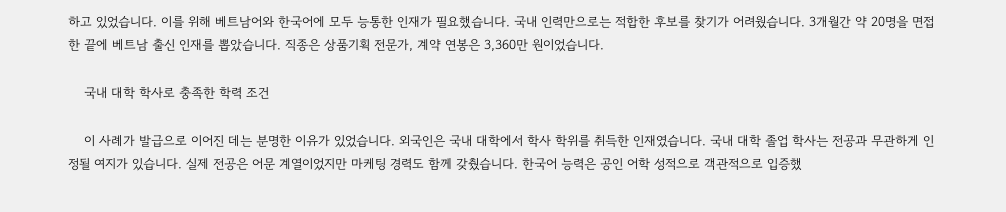하고 있었습니다. 이를 위해 베트남어와 한국어에 모두 능통한 인재가 필요했습니다. 국내 인력만으로는 적합한 후보를 찾기가 어려웠습니다. 3개월간 약 20명을 면접한 끝에 베트남 출신 인재를 뽑았습니다. 직종은 상품기획 전문가, 계약 연봉은 3,360만 원이었습니다.

    국내 대학 학사로 충족한 학력 조건

    이 사례가 발급으로 이어진 데는 분명한 이유가 있었습니다. 외국인은 국내 대학에서 학사 학위를 취득한 인재였습니다. 국내 대학 졸업 학사는 전공과 무관하게 인정될 여지가 있습니다. 실제 전공은 어문 계열이었지만 마케팅 경력도 함께 갖췄습니다. 한국어 능력은 공인 어학 성적으로 객관적으로 입증했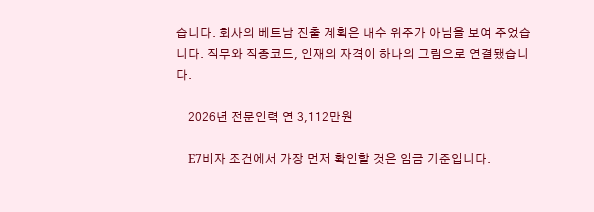습니다. 회사의 베트남 진출 계획은 내수 위주가 아님을 보여 주었습니다. 직무와 직종코드, 인재의 자격이 하나의 그림으로 연결됐습니다.

    2026년 전문인력 연 3,112만원

    E7비자 조건에서 가장 먼저 확인할 것은 임금 기준입니다.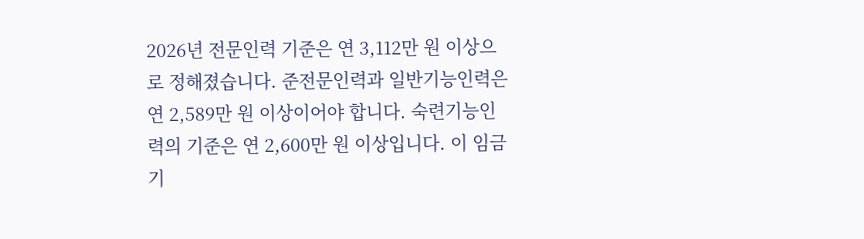2026년 전문인력 기준은 연 3,112만 원 이상으로 정해졌습니다. 준전문인력과 일반기능인력은 연 2,589만 원 이상이어야 합니다. 숙련기능인력의 기준은 연 2,600만 원 이상입니다. 이 임금 기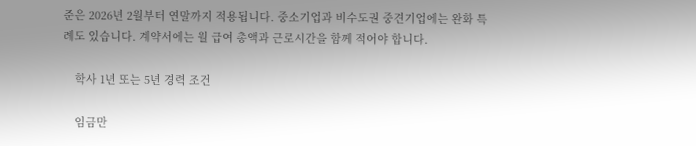준은 2026년 2월부터 연말까지 적용됩니다. 중소기업과 비수도권 중견기업에는 완화 특례도 있습니다. 계약서에는 월 급여 총액과 근로시간을 함께 적어야 합니다.

    학사 1년 또는 5년 경력 조건

    임금만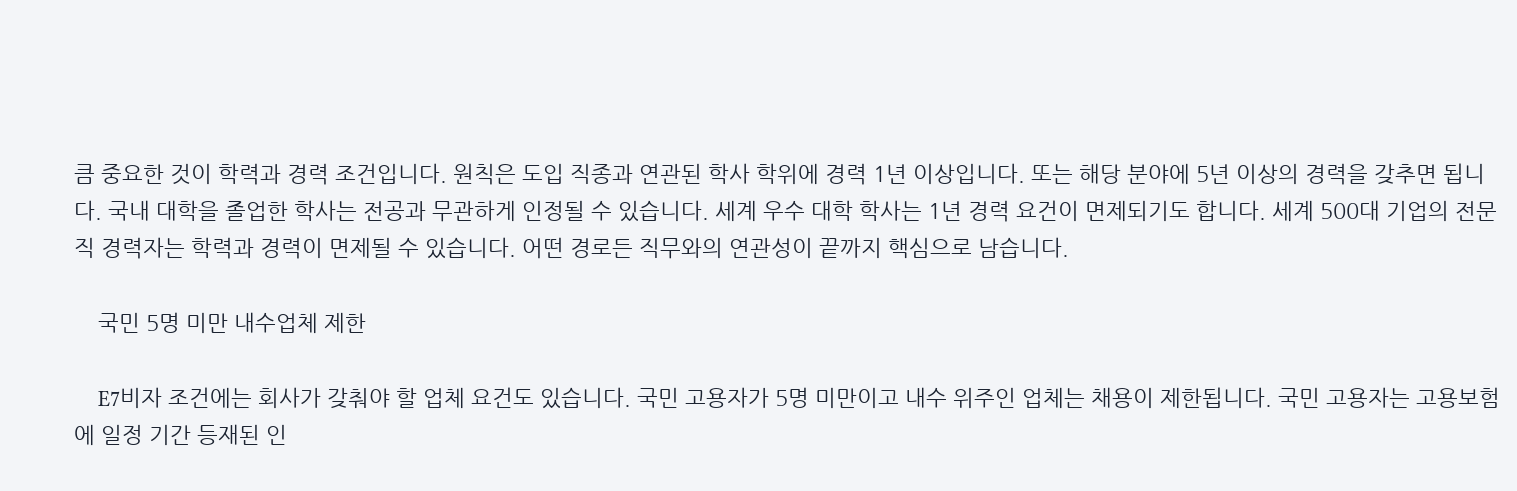큼 중요한 것이 학력과 경력 조건입니다. 원칙은 도입 직종과 연관된 학사 학위에 경력 1년 이상입니다. 또는 해당 분야에 5년 이상의 경력을 갖추면 됩니다. 국내 대학을 졸업한 학사는 전공과 무관하게 인정될 수 있습니다. 세계 우수 대학 학사는 1년 경력 요건이 면제되기도 합니다. 세계 500대 기업의 전문직 경력자는 학력과 경력이 면제될 수 있습니다. 어떤 경로든 직무와의 연관성이 끝까지 핵심으로 남습니다.

    국민 5명 미만 내수업체 제한

    E7비자 조건에는 회사가 갖춰야 할 업체 요건도 있습니다. 국민 고용자가 5명 미만이고 내수 위주인 업체는 채용이 제한됩니다. 국민 고용자는 고용보험에 일정 기간 등재된 인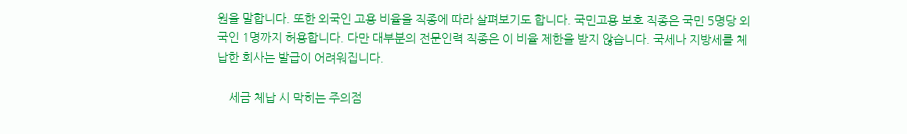원을 말합니다. 또한 외국인 고용 비율을 직종에 따라 살펴보기도 합니다. 국민고용 보호 직종은 국민 5명당 외국인 1명까지 허용합니다. 다만 대부분의 전문인력 직종은 이 비율 제한을 받지 않습니다. 국세나 지방세를 체납한 회사는 발급이 어려워집니다.

    세금 체납 시 막히는 주의점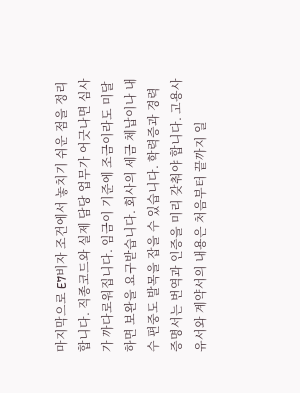마지막으로 E7비자 조건에서 놓치기 쉬운 점을 정리합니다. 직종코드와 실제 담당 업무가 어긋나면 심사가 까다로워집니다. 임금이 기준에 조금이라도 미달하면 보완을 요구받습니다. 회사의 세금 체납이나 내수 편중도 발목을 잡을 수 있습니다. 학력증과 경력증명서는 번역과 인증을 미리 갖춰야 합니다. 고용사유서와 계약서의 내용은 처음부터 끝까지 일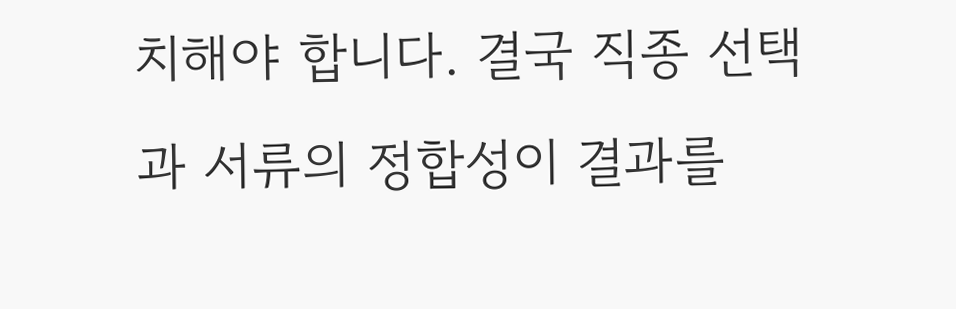치해야 합니다. 결국 직종 선택과 서류의 정합성이 결과를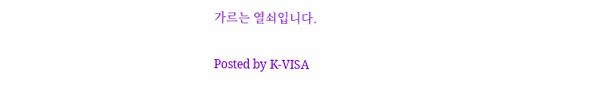가르는 열쇠입니다.

Posted by K-VISA